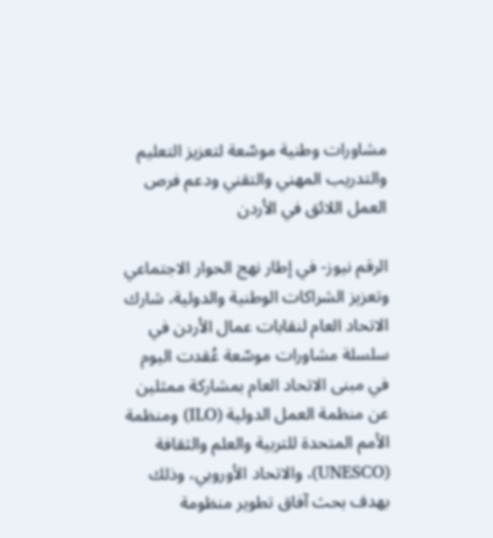مشاورات وطنية موسّعة لتعزيز التعليم والتدريب المهني والتقني ودعم فرص العمل اللائق في الأردن

الرقم نيوز- في إطار نهج الحوار الاجتماعي وتعزيز الشراكات الوطنية والدولية، شارك الاتحاد العام لنقابات عمال الأردن في سلسلة مشاورات موسّعة عُقدت اليوم في مبنى الاتحاد العام بمشاركة ممثلين عن منظمة العمل الدولية (ILO) ومنظمة الأمم المتحدة للتربية والعلم والثقافة (UNESCO)، والاتحاد الأوروبي، وذلك بهدف بحث آفاق تطوير منظومة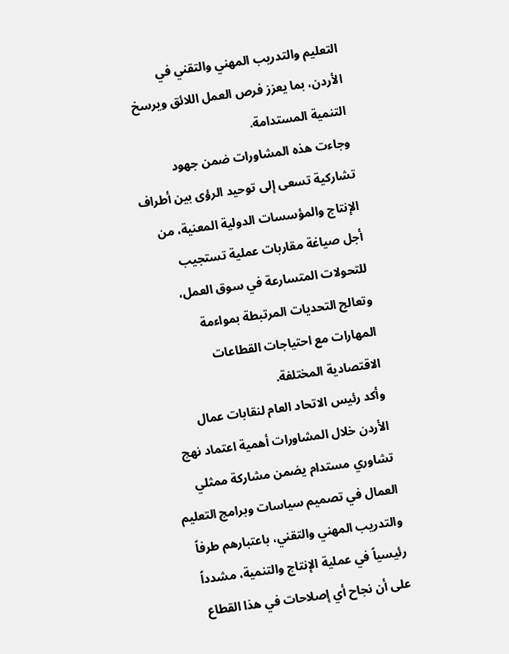التعليم والتدريب المهني والتقني في الأردن، بما يعزز فرص العمل اللائق ويرسخ التنمية المستدامة.
وجاءت هذه المشاورات ضمن جهود تشاركية تسعى إلى توحيد الرؤى بين أطراف الإنتاج والمؤسسات الدولية المعنية، من أجل صياغة مقاربات عملية تستجيب للتحولات المتسارعة في سوق العمل، وتعالج التحديات المرتبطة بمواءمة المهارات مع احتياجات القطاعات الاقتصادية المختلفة.
وأكد رئيس الاتحاد العام لنقابات عمال الأردن خلال المشاورات أهمية اعتماد نهج تشاوري مستدام يضمن مشاركة ممثلي العمال في تصميم سياسات وبرامج التعليم والتدريب المهني والتقني، باعتبارهم طرفاً رئيسياً في عملية الإنتاج والتنمية، مشدداً على أن نجاح أي إصلاحات في هذا القطاع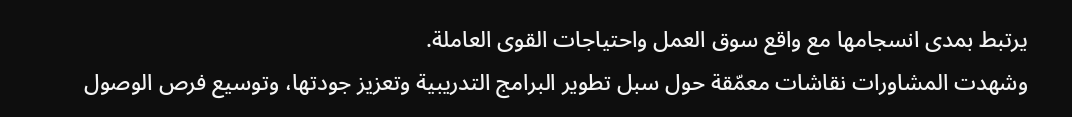يرتبط بمدى انسجامها مع واقع سوق العمل واحتياجات القوى العاملة.
وشهدت المشاورات نقاشات معمّقة حول سبل تطوير البرامج التدريبية وتعزيز جودتها، وتوسيع فرص الوصول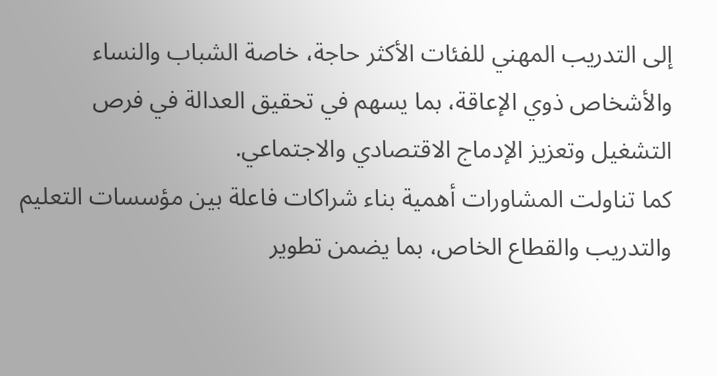إلى التدريب المهني للفئات الأكثر حاجة، خاصة الشباب والنساء والأشخاص ذوي الإعاقة، بما يسهم في تحقيق العدالة في فرص التشغيل وتعزيز الإدماج الاقتصادي والاجتماعي.
كما تناولت المشاورات أهمية بناء شراكات فاعلة بين مؤسسات التعليم والتدريب والقطاع الخاص، بما يضمن تطوير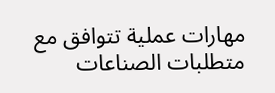مهارات عملية تتوافق مع متطلبات الصناعات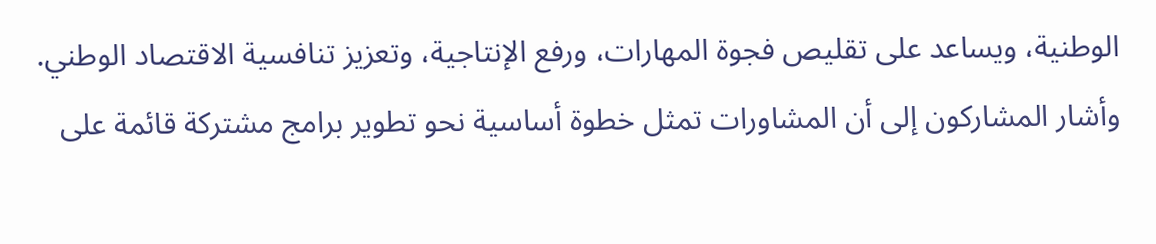الوطنية، ويساعد على تقليص فجوة المهارات، ورفع الإنتاجية، وتعزيز تنافسية الاقتصاد الوطني.
وأشار المشاركون إلى أن المشاورات تمثل خطوة أساسية نحو تطوير برامج مشتركة قائمة على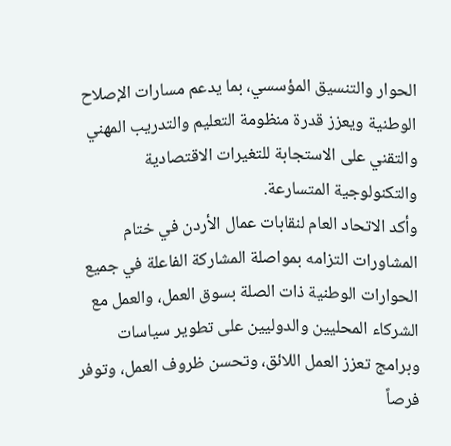الحوار والتنسيق المؤسسي، بما يدعم مسارات الإصلاح الوطنية ويعزز قدرة منظومة التعليم والتدريب المهني والتقني على الاستجابة للتغيرات الاقتصادية والتكنولوجية المتسارعة.
وأكد الاتحاد العام لنقابات عمال الأردن في ختام المشاورات التزامه بمواصلة المشاركة الفاعلة في جميع الحوارات الوطنية ذات الصلة بسوق العمل، والعمل مع الشركاء المحليين والدوليين على تطوير سياسات وبرامج تعزز العمل اللائق، وتحسن ظروف العمل، وتوفر فرصاً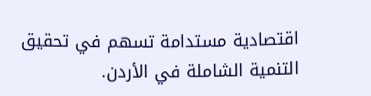اقتصادية مستدامة تسهم في تحقيق التنمية الشاملة في الأردن.